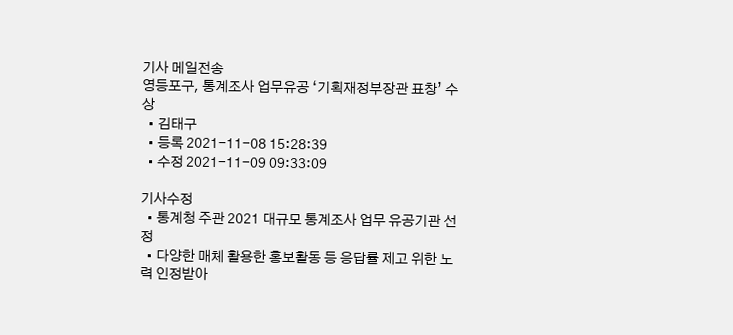기사 메일전송
영등포구, 통계조사 업무유공 ‘기획재정부장관 표창’ 수상
  • 김태구
  • 등록 2021-11-08 15:28:39
  • 수정 2021-11-09 09:33:09

기사수정
  • 통계청 주관 2021 대규모 통계조사 업무 유공기관 선정
  • 다양한 매체 활용한 홍보활동 등 응답률 제고 위한 노력 인정받아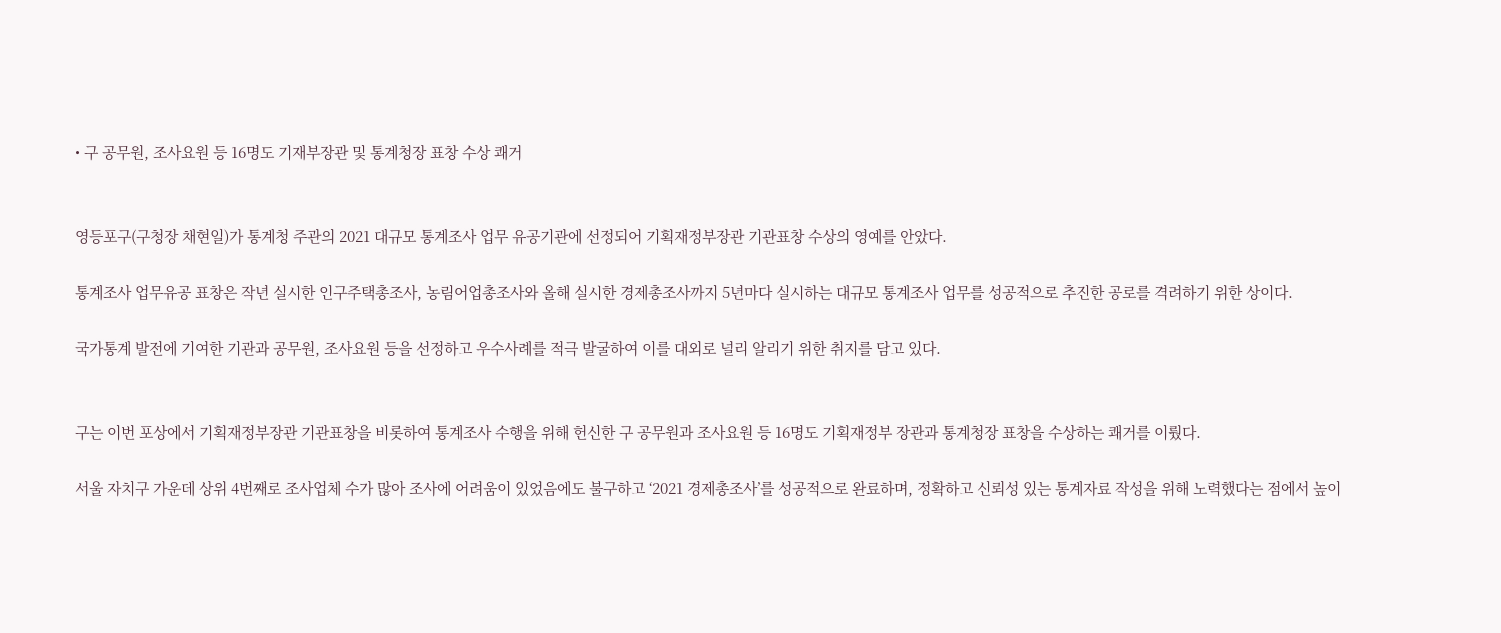• 구 공무원, 조사요원 등 16명도 기재부장관 및 통계청장 표창 수상 쾌거


영등포구(구청장 채현일)가 통계청 주관의 2021 대규모 통계조사 업무 유공기관에 선정되어 기획재정부장관 기관표창 수상의 영예를 안았다.

통계조사 업무유공 표창은 작년 실시한 인구주택총조사, 농림어업총조사와 올해 실시한 경제총조사까지 5년마다 실시하는 대규모 통계조사 업무를 성공적으로 추진한 공로를 격려하기 위한 상이다.

국가통계 발전에 기여한 기관과 공무원, 조사요원 등을 선정하고 우수사례를 적극 발굴하여 이를 대외로 널리 알리기 위한 취지를 담고 있다.


구는 이번 포상에서 기획재정부장관 기관표창을 비롯하여 통계조사 수행을 위해 헌신한 구 공무원과 조사요원 등 16명도 기획재정부 장관과 통계청장 표창을 수상하는 쾌거를 이뤘다.

서울 자치구 가운데 상위 4번째로 조사업체 수가 많아 조사에 어려움이 있었음에도 불구하고 ‘2021 경제총조사’를 성공적으로 완료하며, 정확하고 신뢰성 있는 통계자료 작성을 위해 노력했다는 점에서 높이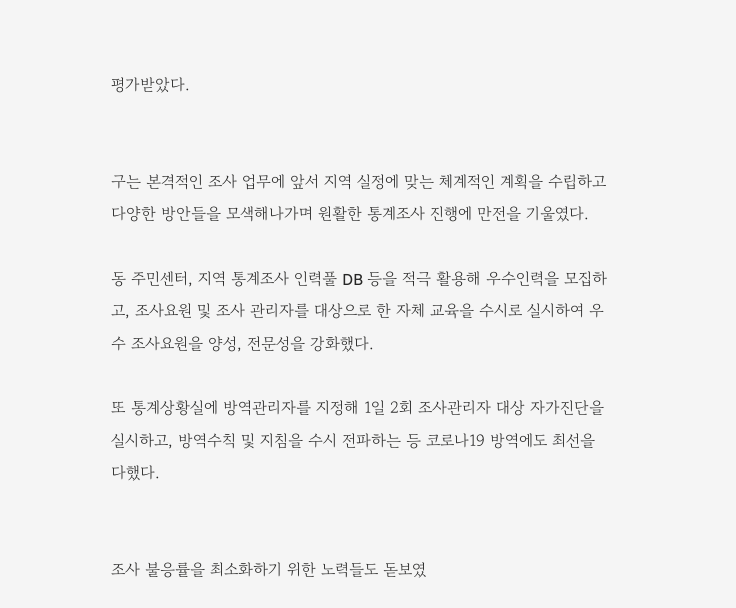평가받았다.


구는 본격적인 조사 업무에 앞서 지역 실정에 맞는 체계적인 계획을 수립하고 다양한 방안들을 모색해나가며 원활한 통계조사 진행에 만전을 기울였다.

동 주민센터, 지역 통계조사 인력풀 DB 등을 적극 활용해 우수인력을 모집하고, 조사요원 및 조사 관리자를 대상으로 한 자체 교육을 수시로 실시하여 우수 조사요원을 양성, 전문성을 강화했다.

또 통계상황실에 방역관리자를 지정해 1일 2회 조사관리자 대상 자가진단을 실시하고, 방역수칙 및 지침을 수시 전파하는 등 코로나19 방역에도 최선을 다했다.


조사 불응률을 최소화하기 위한 노력들도 돋보였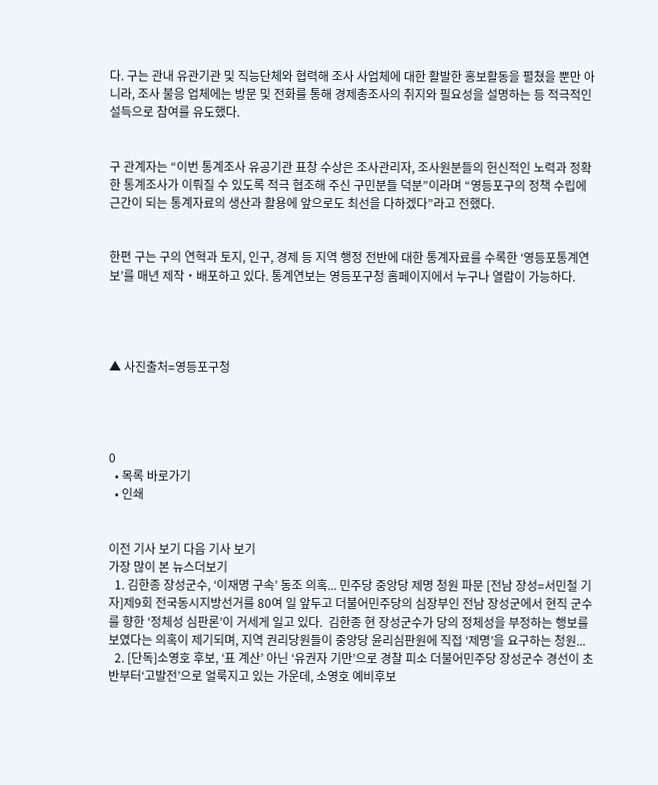다. 구는 관내 유관기관 및 직능단체와 협력해 조사 사업체에 대한 활발한 홍보활동을 펼쳤을 뿐만 아니라, 조사 불응 업체에는 방문 및 전화를 통해 경제총조사의 취지와 필요성을 설명하는 등 적극적인 설득으로 참여를 유도했다.


구 관계자는 “이번 통계조사 유공기관 표창 수상은 조사관리자, 조사원분들의 헌신적인 노력과 정확한 통계조사가 이뤄질 수 있도록 적극 협조해 주신 구민분들 덕분”이라며 “영등포구의 정책 수립에 근간이 되는 통계자료의 생산과 활용에 앞으로도 최선을 다하겠다”라고 전했다.


한편 구는 구의 연혁과 토지, 인구, 경제 등 지역 행정 전반에 대한 통계자료를 수록한 ‘영등포통계연보’를 매년 제작‧배포하고 있다. 통계연보는 영등포구청 홈페이지에서 누구나 열람이 가능하다.




▲ 사진출처=영등포구청




0
  • 목록 바로가기
  • 인쇄


이전 기사 보기 다음 기사 보기
가장 많이 본 뉴스더보기
  1. 김한종 장성군수, ‘이재명 구속’ 동조 의혹... 민주당 중앙당 제명 청원 파문 [전남 장성=서민철 기자]제9회 전국동시지방선거를 80여 일 앞두고 더불어민주당의 심장부인 전남 장성군에서 현직 군수를 향한 ‘정체성 심판론’이 거세게 일고 있다.  김한종 현 장성군수가 당의 정체성을 부정하는 행보를 보였다는 의혹이 제기되며, 지역 권리당원들이 중앙당 윤리심판원에 직접 ‘제명’을 요구하는 청원...
  2. [단독]소영호 후보, ‘표 계산’ 아닌 ‘유권자 기만’으로 경찰 피소 더불어민주당 장성군수 경선이 초반부터‘고발전’으로 얼룩지고 있는 가운데, 소영호 예비후보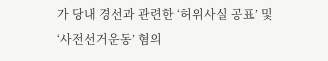가 당내 경선과 관련한 ‘허위사실 공표’ 및 ‘사전선거운동’ 혐의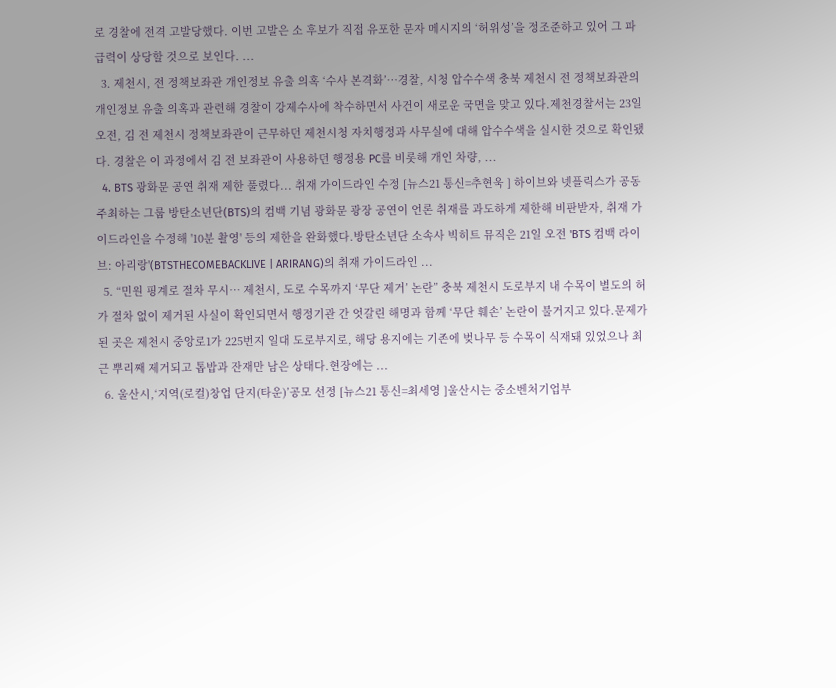로 경찰에 전격 고발당했다. 이번 고발은 소 후보가 직접 유포한 문자 메시지의 ‘허위성’을 정조준하고 있어 그 파급력이 상당할 것으로 보인다. ...
  3. 제천시, 전 정책보좌관 개인정보 유출 의혹 ‘수사 본격화’…경찰, 시청 압수수색 충북 제천시 전 정책보좌관의 개인정보 유출 의혹과 관련해 경찰이 강제수사에 착수하면서 사건이 새로운 국면을 맞고 있다.제천경찰서는 23일 오전, 김 전 제천시 정책보좌관이 근무하던 제천시청 자치행정과 사무실에 대해 압수수색을 실시한 것으로 확인됐다. 경찰은 이 과정에서 김 전 보좌관이 사용하던 행정용 PC를 비롯해 개인 차량, ...
  4. BTS 광화문 공연 취재 제한 풀렸다... 취재 가이드라인 수정 [뉴스21 통신=추현욱 ] 하이브와 넷플릭스가 공동 주최하는 그룹 방탄소년단(BTS)의 컴백 기념 광화문 광장 공연이 언론 취재를 과도하게 제한해 비판받자, 취재 가이드라인을 수정해 '10분 촬영' 등의 제한을 완화했다.방탄소년단 소속사 빅히트 뮤직은 21일 오전 'BTS 컴백 라이브: 아리랑'(BTSTHECOMEBACKLIVE | ARIRANG)의 취재 가이드라인 ...
  5. “민원 핑계로 절차 무시… 제천시, 도로 수목까지 ‘무단 제거’ 논란” 충북 제천시 도로부지 내 수목이 별도의 허가 절차 없이 제거된 사실이 확인되면서 행정기관 간 엇갈린 해명과 함께 ‘무단 훼손’ 논란이 불거지고 있다.문제가 된 곳은 제천시 중앙로1가 225번지 일대 도로부지로, 해당 용지에는 기존에 벚나무 등 수목이 식재돼 있었으나 최근 뿌리째 제거되고 톱밥과 잔재만 남은 상태다.현장에는 ...
  6. 울산시,‘지역(로컬)창업 단지(타운)’공모 선정 [뉴스21 통신=최세영 ]울산시는 중소벤처기업부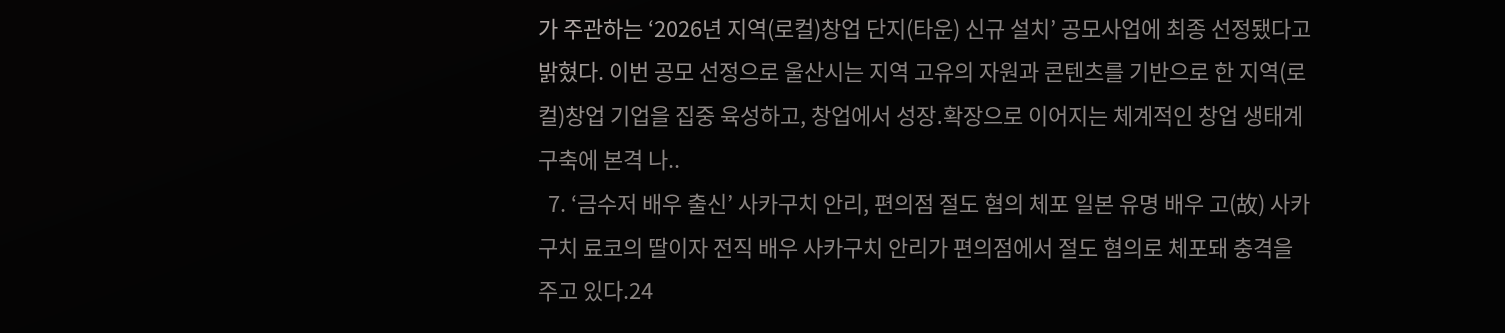가 주관하는 ‘2026년 지역(로컬)창업 단지(타운) 신규 설치’ 공모사업에 최종 선정됐다고 밝혔다. 이번 공모 선정으로 울산시는 지역 고유의 자원과 콘텐츠를 기반으로 한 지역(로컬)창업 기업을 집중 육성하고, 창업에서 성장․확장으로 이어지는 체계적인 창업 생태계 구축에 본격 나..
  7. ‘금수저 배우 출신’ 사카구치 안리, 편의점 절도 혐의 체포 일본 유명 배우 고(故) 사카구치 료코의 딸이자 전직 배우 사카구치 안리가 편의점에서 절도 혐의로 체포돼 충격을 주고 있다.24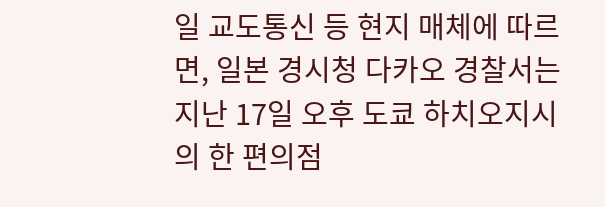일 교도통신 등 현지 매체에 따르면, 일본 경시청 다카오 경찰서는 지난 17일 오후 도쿄 하치오지시의 한 편의점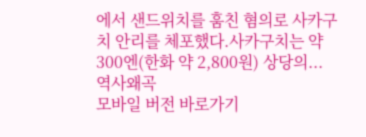에서 샌드위치를 훔친 혐의로 사카구치 안리를 체포했다.사카구치는 약 300엔(한화 약 2,800원) 상당의...
역사왜곡
모바일 버전 바로가기